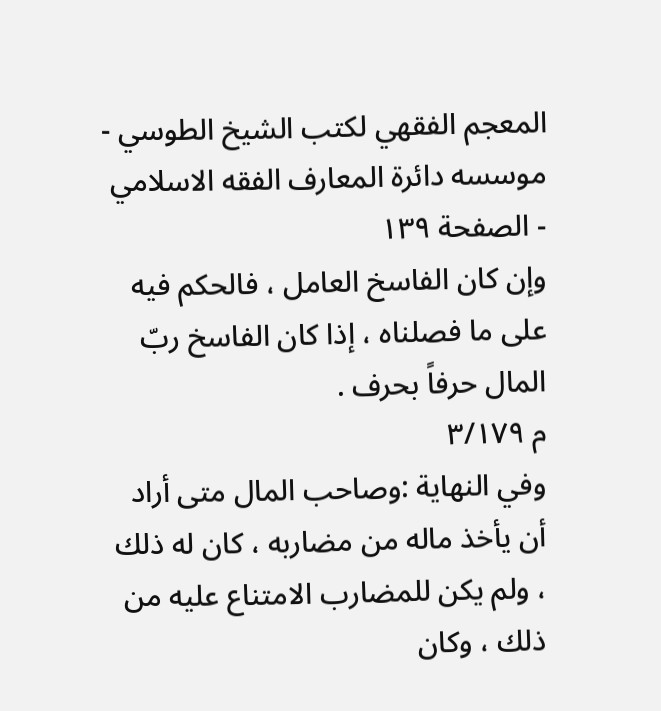المعجم الفقهي لکتب الشيخ الطوسي - موسسه دائرة المعارف الفقه الاسلامي - الصفحة ١٣٩
وإن كان الفاسخ العامل ، فالحكم فيه على ما فصلناه ، إذا كان الفاسخ ربّ المال حرفاً بحرف .
م ٣/١٧٩
وفي النهاية :وصاحب المال متى أراد أن يأخذ ماله من مضاربه ، كان له ذلك ، ولم يكن للمضارب الامتناع عليه من ذلك ، وكان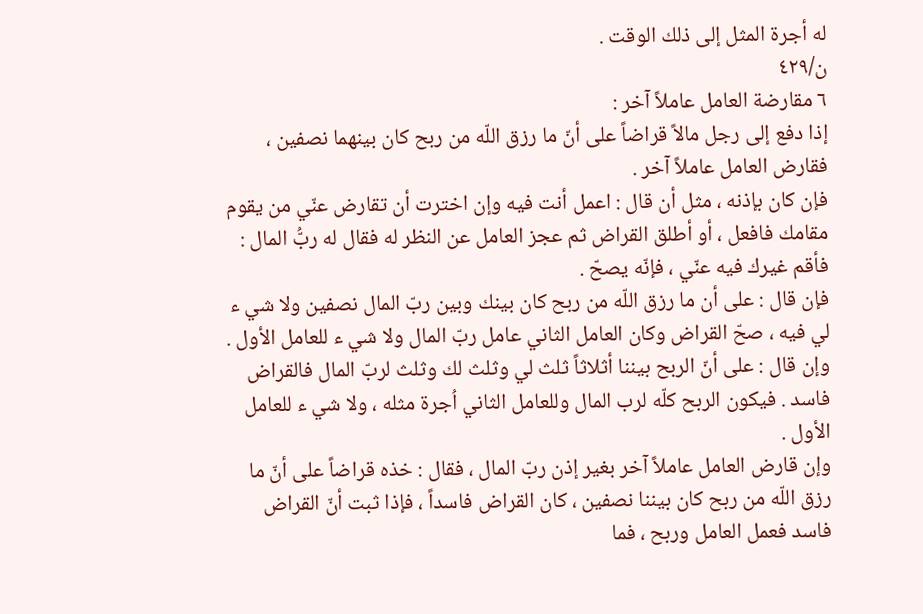له أجرة المثل إلى ذلك الوقت .
ن/٤٢٩
٦ مقارضة العامل عاملاً آخر :
إذا دفع إلى رجل مالاً قراضاً على أنّ ما رزق اللّه من ربح كان بينهما نصفين ، فقارض العامل عاملاً آخر .
فإن كان بإذنه ، مثل أن قال : اعمل أنت فيه وإن اخترت أن تقارض عنّي من يقوم مقامك فافعل ، أو أطلق القراض ثم عجز العامل عن النظر له فقال له ربُّ المال : فأقم غيرك فيه عنّي ، فإنّه يصحّ .
فإن قال : على أن ما رزق اللّه من ربح كان بينك وبين ربّ المال نصفين ولا شي ء لي فيه ، صحّ القراض وكان العامل الثاني عامل ربّ المال ولا شي ء للعامل الأول . وإن قال : على أنّ الربح بيننا أثلاثاً ثلث لي وثلث لك وثلث لربّ المال فالقراض فاسد . فيكون الربح كلّه لرب المال وللعامل الثاني اُجرة مثله ، ولا شي ء للعامل الأول .
وإن قارض العامل عاملاً آخر بغير إذن ربّ المال ، فقال : خذه قراضاً على أنّ ما رزق اللّه من ربح كان بيننا نصفين ، كان القراض فاسداً ، فإذا ثبت أنّ القراض فاسد فعمل العامل وربح ، فما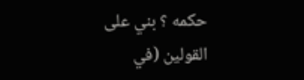حكمه ؟ بني على القولين (في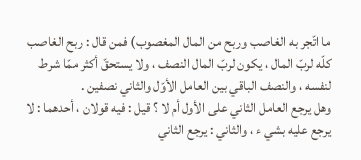ما اتّجر به الغاصب وربح من المال المغصوب) فمن قال : ربح الغاصب كلّه لربّ المال ، يكون لربّ المال النصف ، ولا يستحقّ أكثر ممّا شرط لنفسه ، والنصف الباقي بين العامل الأوّل والثاني نصفين .
وهل يرجع العامل الثاني على الأول أم لا ؟ قيل : فيه قولان ، أحدهما : لا يرجع عليه بشي ء ، والثاني : يرجع الثاني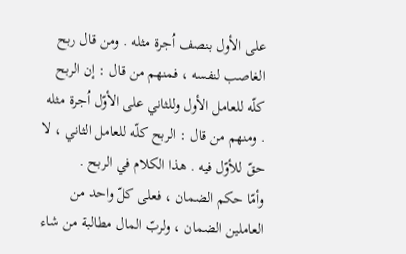على الأول بنصف اُجرة مثله . ومن قال ربح الغاصب لنفسه ، فمنهم من قال : إن الربح كلّه للعامل الأول وللثاني على الأوّل اُجرة مثله . ومنهم من قال : الربح كلّه للعامل الثاني ، لا حقّ للأوّل فيه . هذا الكلام في الربح .
وأمّا حكم الضمان ، فعلى كلّ واحد من العاملين الضمان ، ولربّ المال مطالبة من شاء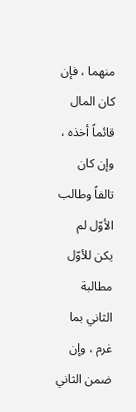منهما ، فإن كان المال قائماً أخذه ، وإن كان تالفاً وطالب الأوّل لم يكن للأوّل مطالبة الثاني بما غرم ، وإن ضمن الثاني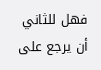فهل للثاني أن يرجع على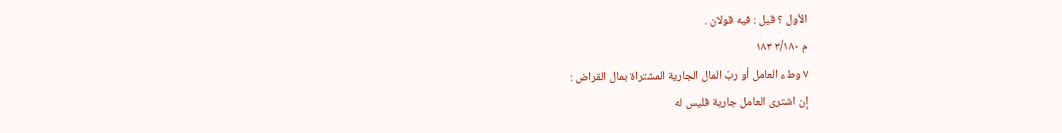الأول ؟ قيل : فيه قولان .
م ٣/١٨٠ ١٨٣
٧ وطء العامل أو ربّ المال الجارية المشتراة بمال القراض :
إن اشترى العامل جارية فليس له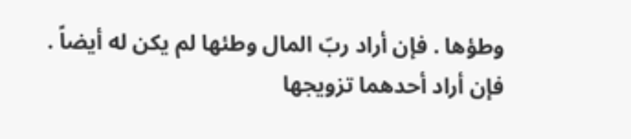وطؤها . فإن أراد ربّ المال وطئها لم يكن له أيضاً .
فإن أراد أحدهما تزويجها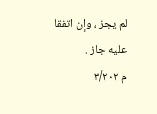لم يجز ، وإن اتفقا عليه جاز .
م ٣/٢٠٢